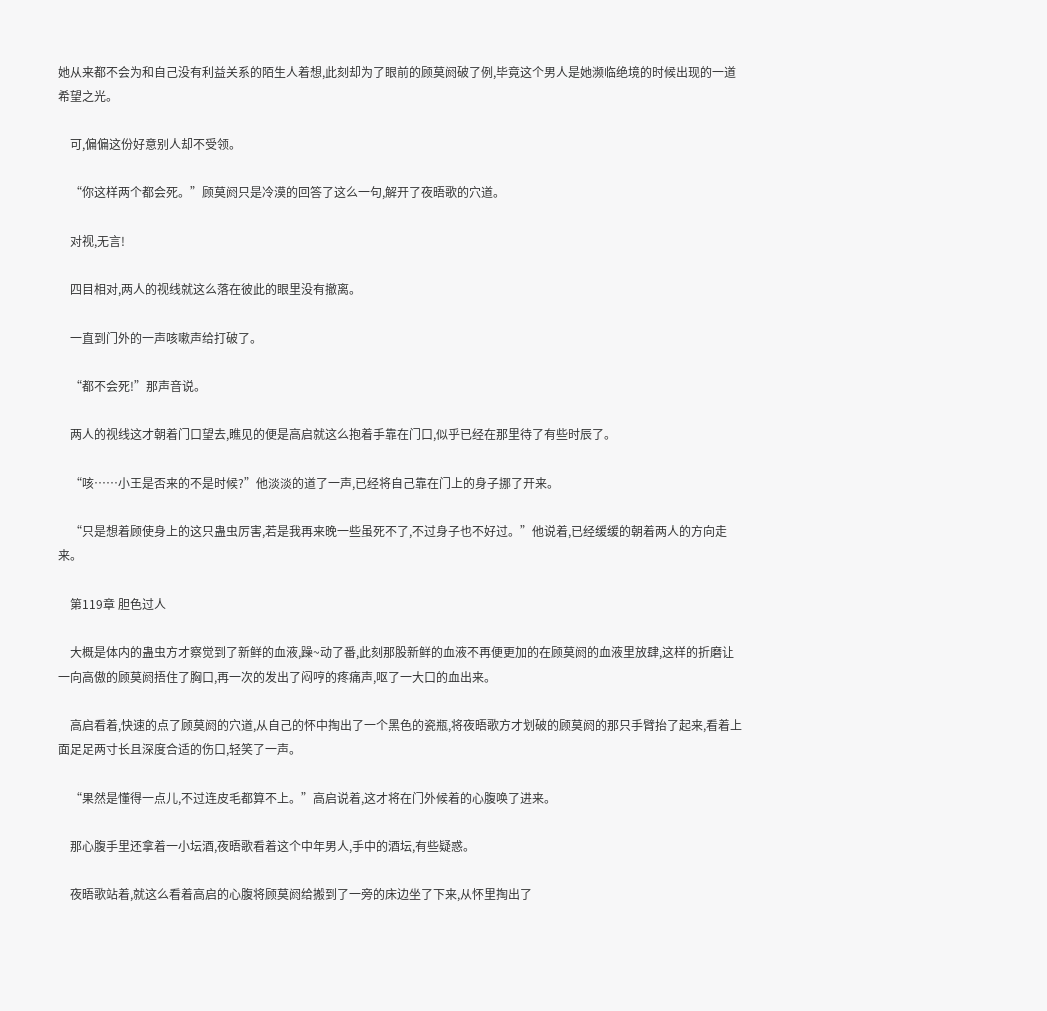她从来都不会为和自己没有利益关系的陌生人着想,此刻却为了眼前的顾莫阏破了例,毕竟这个男人是她濒临绝境的时候出现的一道希望之光。

    可,偏偏这份好意别人却不受领。

    “你这样两个都会死。”顾莫阏只是冷漠的回答了这么一句,解开了夜晤歌的穴道。

    对视,无言!

    四目相对,两人的视线就这么落在彼此的眼里没有撤离。

    一直到门外的一声咳嗽声给打破了。

    “都不会死!”那声音说。

    两人的视线这才朝着门口望去,瞧见的便是高启就这么抱着手靠在门口,似乎已经在那里待了有些时辰了。

    “咳……小王是否来的不是时候?”他淡淡的道了一声,已经将自己靠在门上的身子挪了开来。

    “只是想着顾使身上的这只蛊虫厉害,若是我再来晚一些虽死不了,不过身子也不好过。”他说着,已经缓缓的朝着两人的方向走来。

    第119章 胆色过人

    大概是体内的蛊虫方才察觉到了新鲜的血液,躁~动了番,此刻那股新鲜的血液不再便更加的在顾莫阏的血液里放肆,这样的折磨让一向高傲的顾莫阏捂住了胸口,再一次的发出了闷哼的疼痛声,呕了一大口的血出来。

    高启看着,快速的点了顾莫阏的穴道,从自己的怀中掏出了一个黑色的瓷瓶,将夜晤歌方才划破的顾莫阏的那只手臂抬了起来,看着上面足足两寸长且深度合适的伤口,轻笑了一声。

    “果然是懂得一点儿,不过连皮毛都算不上。”高启说着,这才将在门外候着的心腹唤了进来。

    那心腹手里还拿着一小坛酒,夜晤歌看着这个中年男人,手中的酒坛,有些疑惑。

    夜晤歌站着,就这么看着高启的心腹将顾莫阏给搬到了一旁的床边坐了下来,从怀里掏出了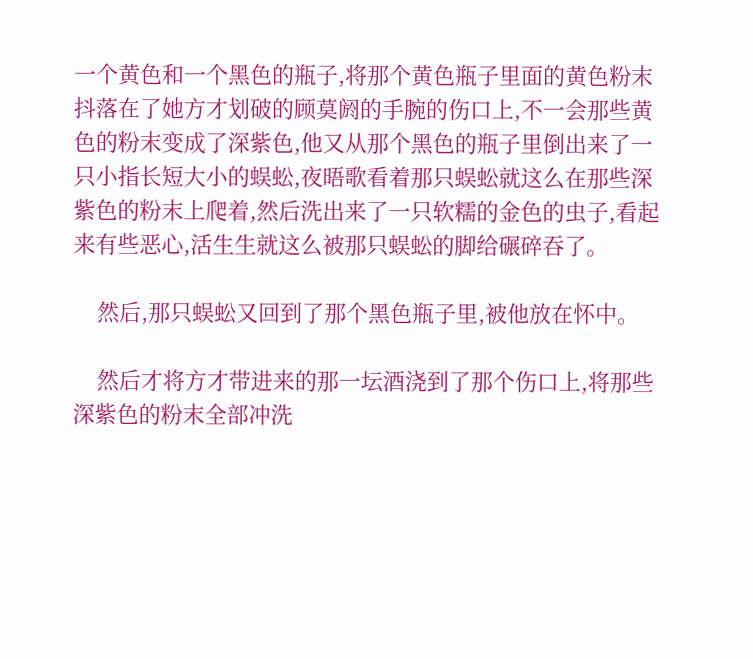一个黄色和一个黑色的瓶子,将那个黄色瓶子里面的黄色粉末抖落在了她方才划破的顾莫阏的手腕的伤口上,不一会那些黄色的粉末变成了深紫色,他又从那个黑色的瓶子里倒出来了一只小指长短大小的蜈蚣,夜晤歌看着那只蜈蚣就这么在那些深紫色的粉末上爬着,然后洗出来了一只软糯的金色的虫子,看起来有些恶心,活生生就这么被那只蜈蚣的脚给碾碎吞了。

    然后,那只蜈蚣又回到了那个黑色瓶子里,被他放在怀中。

    然后才将方才带进来的那一坛酒浇到了那个伤口上,将那些深紫色的粉末全部冲洗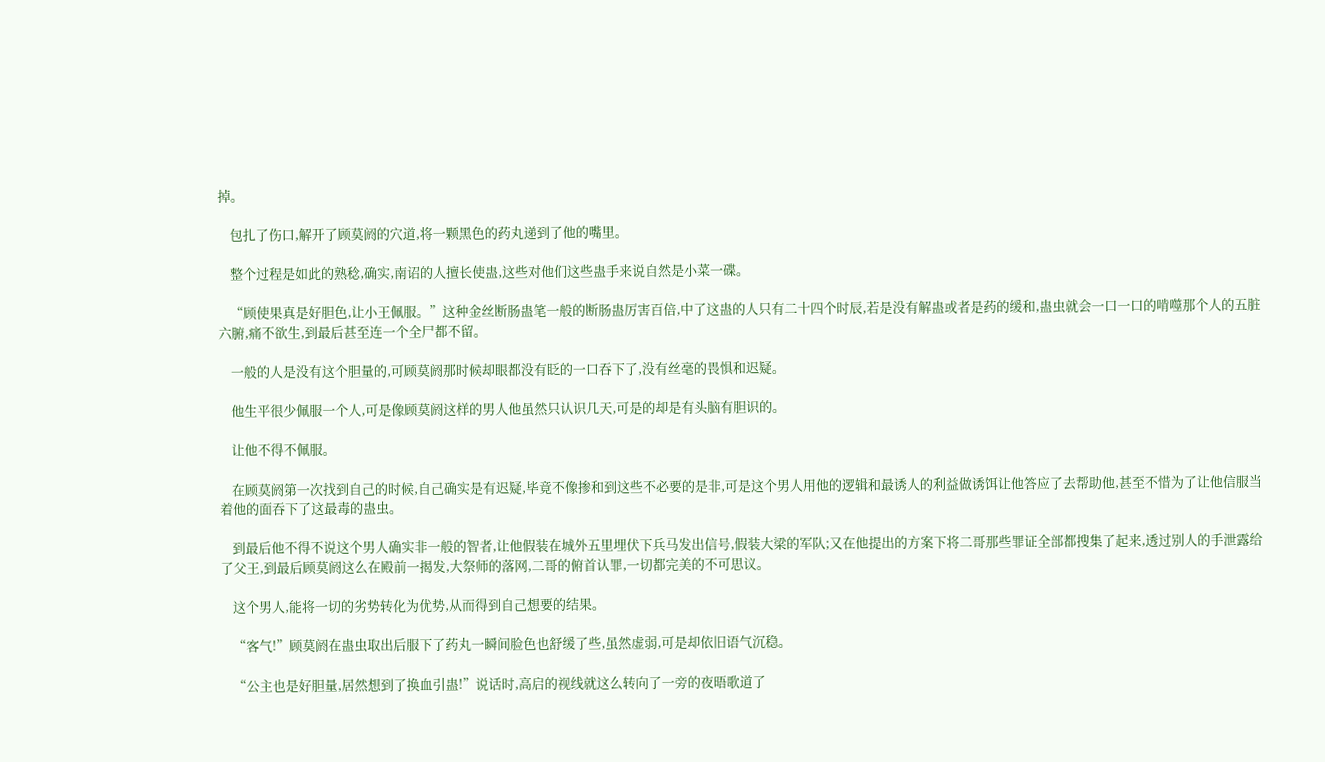掉。

    包扎了伤口,解开了顾莫阏的穴道,将一颗黑色的药丸递到了他的嘴里。

    整个过程是如此的熟稔,确实,南诏的人擅长使蛊,这些对他们这些蛊手来说自然是小菜一碟。

    “顾使果真是好胆色,让小王佩服。”这种金丝断肠蛊笔一般的断肠蛊厉害百倍,中了这蛊的人只有二十四个时辰,若是没有解蛊或者是药的缓和,蛊虫就会一口一口的啃噬那个人的五脏六腑,痛不欲生,到最后甚至连一个全尸都不留。

    一般的人是没有这个胆量的,可顾莫阏那时候却眼都没有眨的一口吞下了,没有丝毫的畏惧和迟疑。

    他生平很少佩服一个人,可是像顾莫阏这样的男人他虽然只认识几天,可是的却是有头脑有胆识的。

    让他不得不佩服。

    在顾莫阏第一次找到自己的时候,自己确实是有迟疑,毕竟不像掺和到这些不必要的是非,可是这个男人用他的逻辑和最诱人的利益做诱饵让他答应了去帮助他,甚至不惜为了让他信服当着他的面吞下了这最毒的蛊虫。

    到最后他不得不说这个男人确实非一般的智者,让他假装在城外五里埋伏下兵马发出信号,假装大梁的军队;又在他提出的方案下将二哥那些罪证全部都搜集了起来,透过别人的手泄露给了父王,到最后顾莫阏这么在殿前一揭发,大祭师的落网,二哥的俯首认罪,一切都完美的不可思议。

    这个男人,能将一切的劣势转化为优势,从而得到自己想要的结果。

    “客气!”顾莫阏在蛊虫取出后服下了药丸一瞬间脸色也舒缓了些,虽然虚弱,可是却依旧语气沉稳。

    “公主也是好胆量,居然想到了换血引蛊!”说话时,高启的视线就这么转向了一旁的夜晤歌道了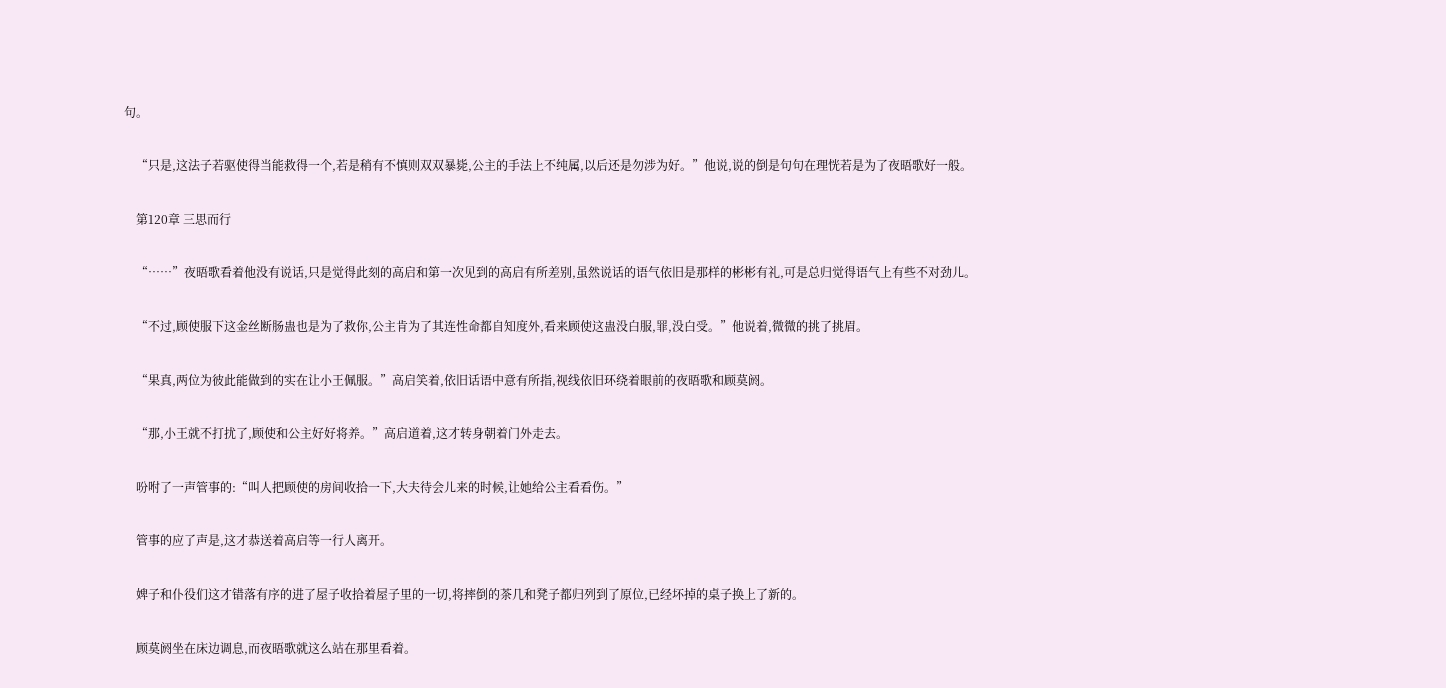句。

    “只是,这法子若驱使得当能救得一个,若是稍有不慎则双双暴毙,公主的手法上不纯属,以后还是勿涉为好。”他说,说的倒是句句在理恍若是为了夜晤歌好一般。

    第120章 三思而行

    “……”夜晤歌看着他没有说话,只是觉得此刻的高启和第一次见到的高启有所差别,虽然说话的语气依旧是那样的彬彬有礼,可是总归觉得语气上有些不对劲儿。

    “不过,顾使服下这金丝断肠蛊也是为了救你,公主肯为了其连性命都自知度外,看来顾使这蛊没白服,罪,没白受。”他说着,微微的挑了挑眉。

    “果真,两位为彼此能做到的实在让小王佩服。”高启笑着,依旧话语中意有所指,视线依旧环绕着眼前的夜晤歌和顾莫阏。

    “那,小王就不打扰了,顾使和公主好好将养。”高启道着,这才转身朝着门外走去。

    吩咐了一声管事的:“叫人把顾使的房间收拾一下,大夫待会儿来的时候,让她给公主看看伤。”

    管事的应了声是,这才恭送着高启等一行人离开。

    婢子和仆役们这才错落有序的进了屋子收拾着屋子里的一切,将摔倒的茶几和凳子都归列到了原位,已经坏掉的桌子换上了新的。

    顾莫阏坐在床边调息,而夜晤歌就这么站在那里看着。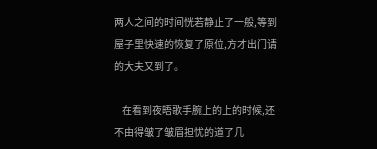两人之间的时间恍若静止了一般,等到屋子里快速的恢复了原位,方才出门请的大夫又到了。

    在看到夜晤歌手腕上的上的时候,还不由得皱了皱眉担忧的道了几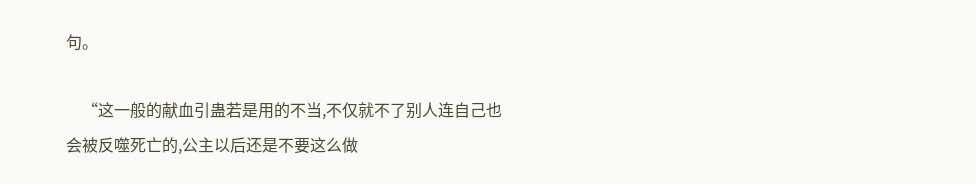句。

    “这一般的献血引蛊若是用的不当,不仅就不了别人连自己也会被反噬死亡的,公主以后还是不要这么做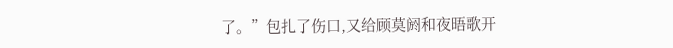了。”包扎了伤口,又给顾莫阏和夜晤歌开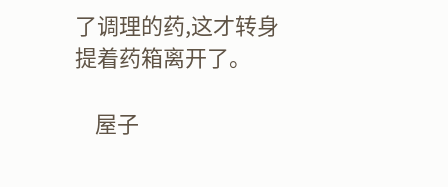了调理的药,这才转身提着药箱离开了。

    屋子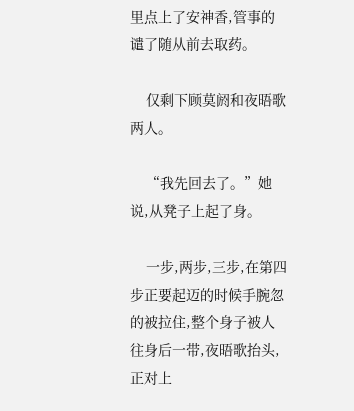里点上了安神香,管事的谴了随从前去取药。

    仅剩下顾莫阏和夜晤歌两人。

    “我先回去了。”她说,从凳子上起了身。

    一步,两步,三步,在第四步正要起迈的时候手腕忽的被拉住,整个身子被人往身后一带,夜晤歌抬头,正对上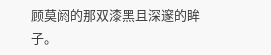顾莫阏的那双漆黑且深邃的眸子。